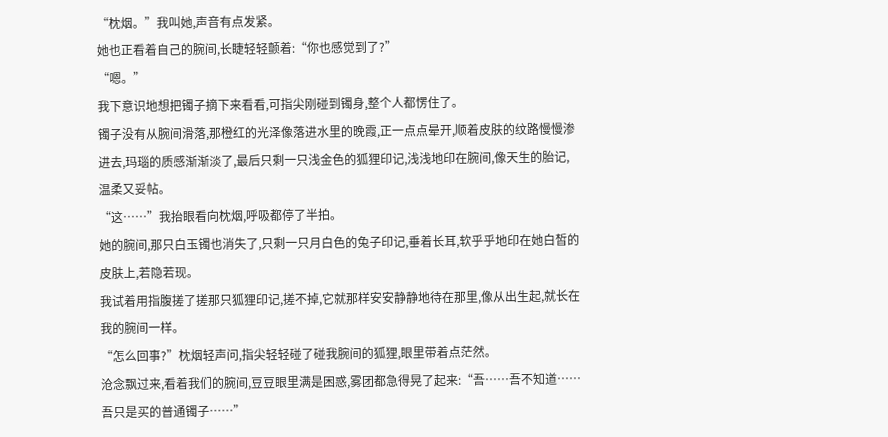“枕烟。”我叫她,声音有点发紧。
她也正看着自己的腕间,长睫轻轻颤着:“你也感觉到了?”
“嗯。”
我下意识地想把镯子摘下来看看,可指尖刚碰到镯身,整个人都愣住了。
镯子没有从腕间滑落,那橙红的光泽像落进水里的晚霞,正一点点晕开,顺着皮肤的纹路慢慢渗进去,玛瑙的质感渐渐淡了,最后只剩一只浅金色的狐狸印记,浅浅地印在腕间,像天生的胎记,温柔又妥帖。
“这……”我抬眼看向枕烟,呼吸都停了半拍。
她的腕间,那只白玉镯也消失了,只剩一只月白色的兔子印记,垂着长耳,软乎乎地印在她白皙的皮肤上,若隐若现。
我试着用指腹搓了搓那只狐狸印记,搓不掉,它就那样安安静静地待在那里,像从出生起,就长在我的腕间一样。
“怎么回事?”枕烟轻声问,指尖轻轻碰了碰我腕间的狐狸,眼里带着点茫然。
沧念飘过来,看着我们的腕间,豆豆眼里满是困惑,雾团都急得晃了起来:“吾……吾不知道……吾只是买的普通镯子……”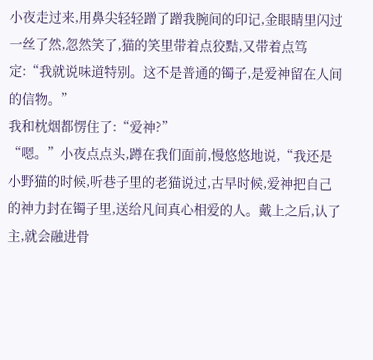小夜走过来,用鼻尖轻轻蹭了蹭我腕间的印记,金眼睛里闪过一丝了然,忽然笑了,猫的笑里带着点狡黠,又带着点笃定:“我就说味道特别。这不是普通的镯子,是爱神留在人间的信物。”
我和枕烟都愣住了:“爱神?”
“嗯。”小夜点点头,蹲在我们面前,慢悠悠地说,“我还是小野猫的时候,听巷子里的老猫说过,古早时候,爱神把自己的神力封在镯子里,送给凡间真心相爱的人。戴上之后,认了主,就会融进骨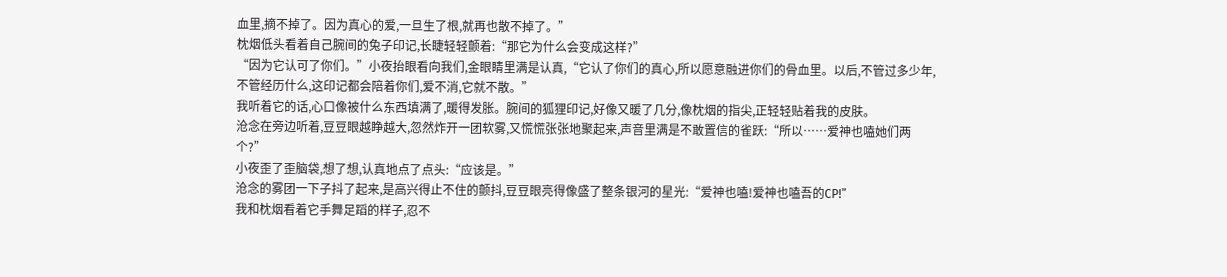血里,摘不掉了。因为真心的爱,一旦生了根,就再也散不掉了。”
枕烟低头看着自己腕间的兔子印记,长睫轻轻颤着:“那它为什么会变成这样?”
“因为它认可了你们。”小夜抬眼看向我们,金眼睛里满是认真,“它认了你们的真心,所以愿意融进你们的骨血里。以后,不管过多少年,不管经历什么,这印记都会陪着你们,爱不消,它就不散。”
我听着它的话,心口像被什么东西填满了,暖得发胀。腕间的狐狸印记,好像又暖了几分,像枕烟的指尖,正轻轻贴着我的皮肤。
沧念在旁边听着,豆豆眼越睁越大,忽然炸开一团软雾,又慌慌张张地聚起来,声音里满是不敢置信的雀跃:“所以……爱神也嗑她们两个?”
小夜歪了歪脑袋,想了想,认真地点了点头:“应该是。”
沧念的雾团一下子抖了起来,是高兴得止不住的颤抖,豆豆眼亮得像盛了整条银河的星光:“爱神也嗑!爱神也嗑吾的CP!”
我和枕烟看着它手舞足蹈的样子,忍不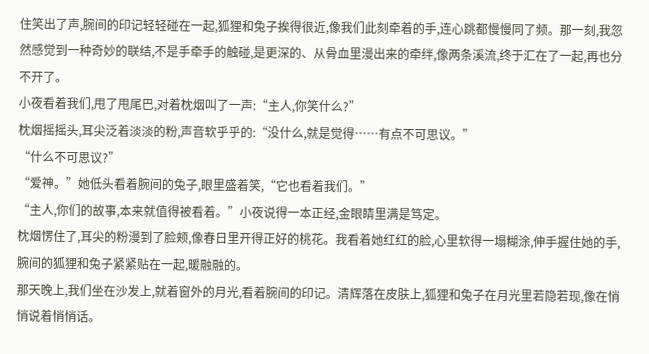住笑出了声,腕间的印记轻轻碰在一起,狐狸和兔子挨得很近,像我们此刻牵着的手,连心跳都慢慢同了频。那一刻,我忽然感觉到一种奇妙的联结,不是手牵手的触碰,是更深的、从骨血里漫出来的牵绊,像两条溪流,终于汇在了一起,再也分不开了。
小夜看着我们,甩了甩尾巴,对着枕烟叫了一声:“主人,你笑什么?”
枕烟摇摇头,耳尖泛着淡淡的粉,声音软乎乎的:“没什么,就是觉得……有点不可思议。”
“什么不可思议?”
“爱神。”她低头看着腕间的兔子,眼里盛着笑,“它也看着我们。”
“主人,你们的故事,本来就值得被看着。”小夜说得一本正经,金眼睛里满是笃定。
枕烟愣住了,耳尖的粉漫到了脸颊,像春日里开得正好的桃花。我看着她红红的脸,心里软得一塌糊涂,伸手握住她的手,腕间的狐狸和兔子紧紧贴在一起,暖融融的。
那天晚上,我们坐在沙发上,就着窗外的月光,看着腕间的印记。清辉落在皮肤上,狐狸和兔子在月光里若隐若现,像在悄悄说着悄悄话。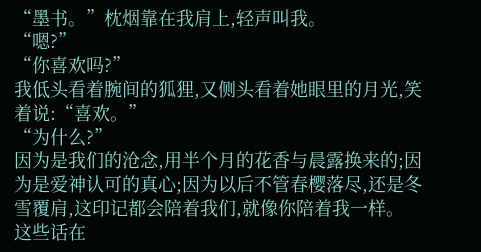“墨书。”枕烟靠在我肩上,轻声叫我。
“嗯?”
“你喜欢吗?”
我低头看着腕间的狐狸,又侧头看着她眼里的月光,笑着说:“喜欢。”
“为什么?”
因为是我们的沧念,用半个月的花香与晨露换来的;因为是爱神认可的真心;因为以后不管春樱落尽,还是冬雪覆肩,这印记都会陪着我们,就像你陪着我一样。
这些话在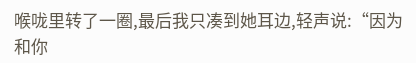喉咙里转了一圈,最后我只凑到她耳边,轻声说:“因为和你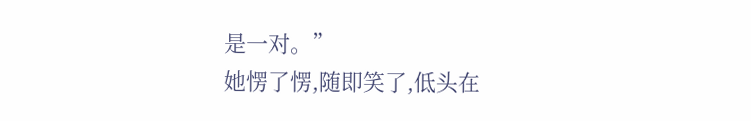是一对。”
她愣了愣,随即笑了,低头在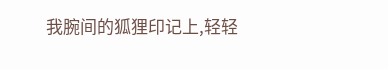我腕间的狐狸印记上,轻轻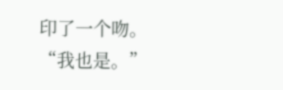印了一个吻。
“我也是。”